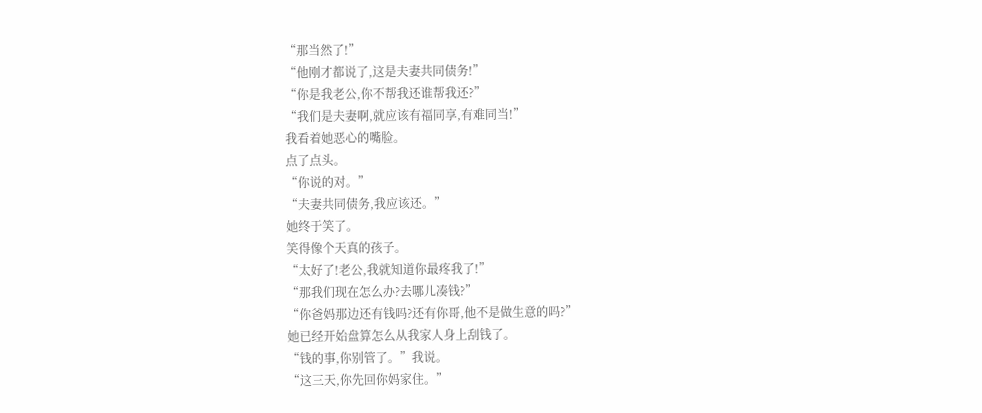“那当然了!”
“他刚才都说了,这是夫妻共同债务!”
“你是我老公,你不帮我还谁帮我还?”
“我们是夫妻啊,就应该有福同享,有难同当!”
我看着她恶心的嘴脸。
点了点头。
“你说的对。”
“夫妻共同债务,我应该还。”
她终于笑了。
笑得像个天真的孩子。
“太好了!老公,我就知道你最疼我了!”
“那我们现在怎么办?去哪儿凑钱?”
“你爸妈那边还有钱吗?还有你哥,他不是做生意的吗?”
她已经开始盘算怎么从我家人身上刮钱了。
“钱的事,你别管了。”我说。
“这三天,你先回你妈家住。”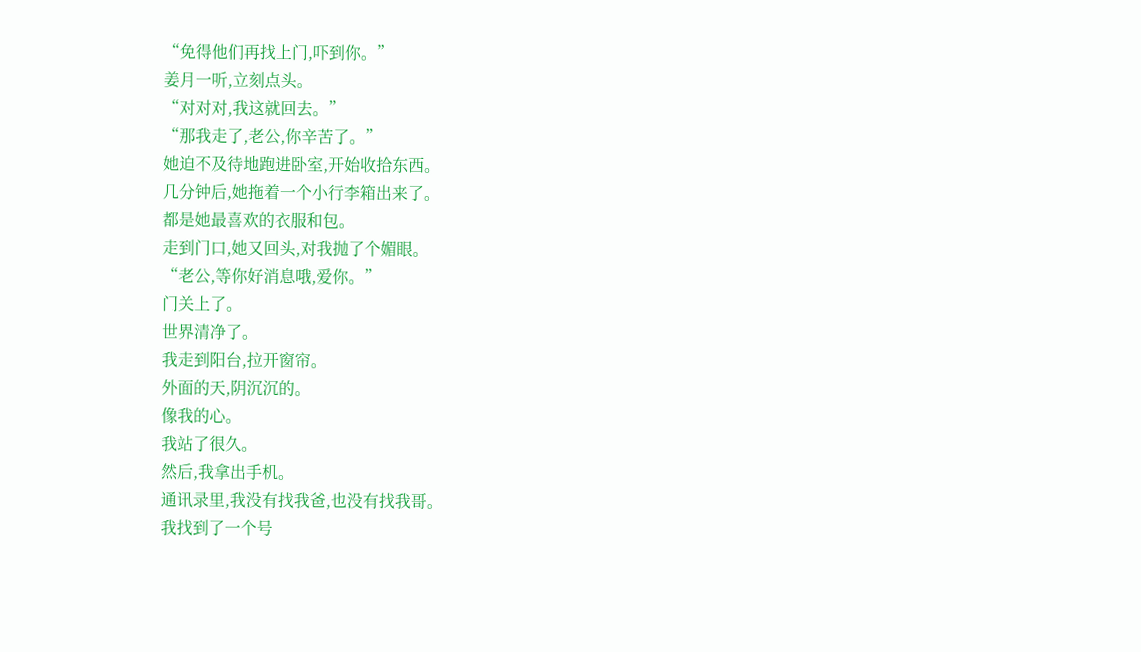“免得他们再找上门,吓到你。”
姜月一听,立刻点头。
“对对对,我这就回去。”
“那我走了,老公,你辛苦了。”
她迫不及待地跑进卧室,开始收拾东西。
几分钟后,她拖着一个小行李箱出来了。
都是她最喜欢的衣服和包。
走到门口,她又回头,对我抛了个媚眼。
“老公,等你好消息哦,爱你。”
门关上了。
世界清净了。
我走到阳台,拉开窗帘。
外面的天,阴沉沉的。
像我的心。
我站了很久。
然后,我拿出手机。
通讯录里,我没有找我爸,也没有找我哥。
我找到了一个号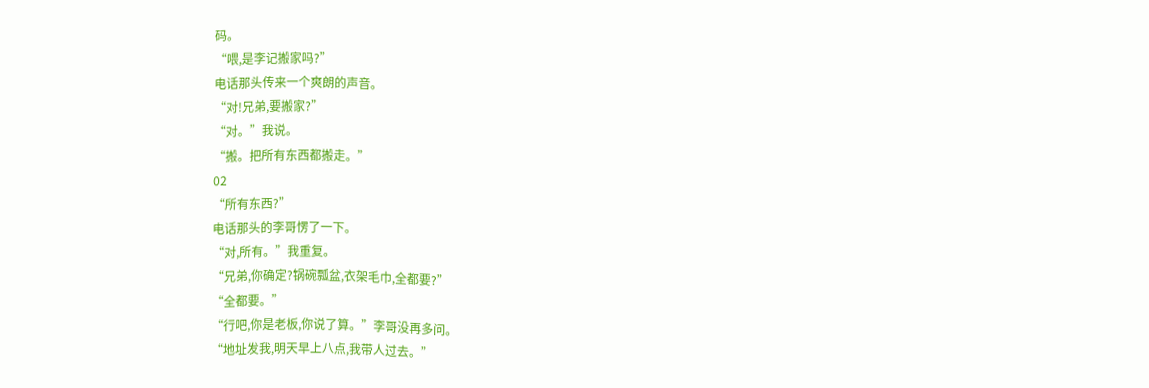码。
“喂,是李记搬家吗?”
电话那头传来一个爽朗的声音。
“对!兄弟,要搬家?”
“对。”我说。
“搬。把所有东西都搬走。”
02
“所有东西?”
电话那头的李哥愣了一下。
“对,所有。”我重复。
“兄弟,你确定?锅碗瓢盆,衣架毛巾,全都要?”
“全都要。”
“行吧,你是老板,你说了算。”李哥没再多问。
“地址发我,明天早上八点,我带人过去。”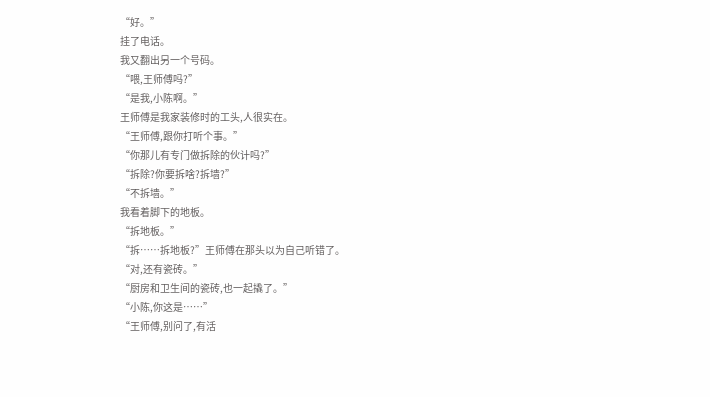“好。”
挂了电话。
我又翻出另一个号码。
“喂,王师傅吗?”
“是我,小陈啊。”
王师傅是我家装修时的工头,人很实在。
“王师傅,跟你打听个事。”
“你那儿有专门做拆除的伙计吗?”
“拆除?你要拆啥?拆墙?”
“不拆墙。”
我看着脚下的地板。
“拆地板。”
“拆……拆地板?”王师傅在那头以为自己听错了。
“对,还有瓷砖。”
“厨房和卫生间的瓷砖,也一起撬了。”
“小陈,你这是……”
“王师傅,别问了,有活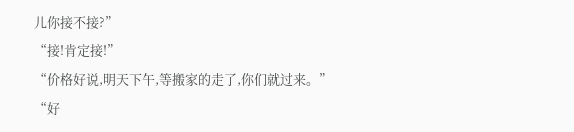儿你接不接?”
“接!肯定接!”
“价格好说,明天下午,等搬家的走了,你们就过来。”
“好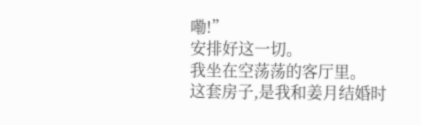嘞!”
安排好这一切。
我坐在空荡荡的客厅里。
这套房子,是我和姜月结婚时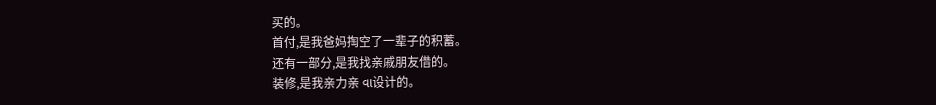买的。
首付,是我爸妈掏空了一辈子的积蓄。
还有一部分,是我找亲戚朋友借的。
装修,是我亲力亲 વા设计的。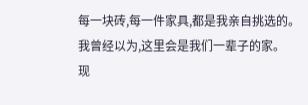每一块砖,每一件家具,都是我亲自挑选的。
我曾经以为,这里会是我们一辈子的家。
现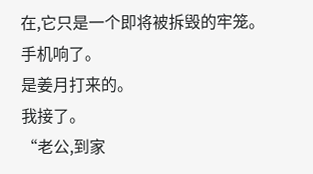在,它只是一个即将被拆毁的牢笼。
手机响了。
是姜月打来的。
我接了。
“老公,到家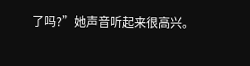了吗?”她声音听起来很高兴。